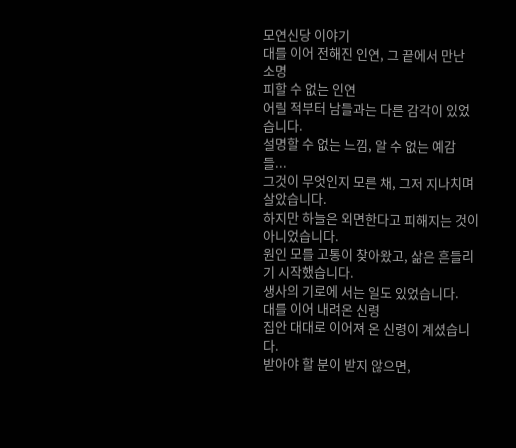모연신당 이야기
대를 이어 전해진 인연, 그 끝에서 만난 소명
피할 수 없는 인연
어릴 적부터 남들과는 다른 감각이 있었습니다.
설명할 수 없는 느낌, 알 수 없는 예감들...
그것이 무엇인지 모른 채, 그저 지나치며 살았습니다.
하지만 하늘은 외면한다고 피해지는 것이 아니었습니다.
원인 모를 고통이 찾아왔고, 삶은 흔들리기 시작했습니다.
생사의 기로에 서는 일도 있었습니다.
대를 이어 내려온 신령
집안 대대로 이어져 온 신령이 계셨습니다.
받아야 할 분이 받지 않으면,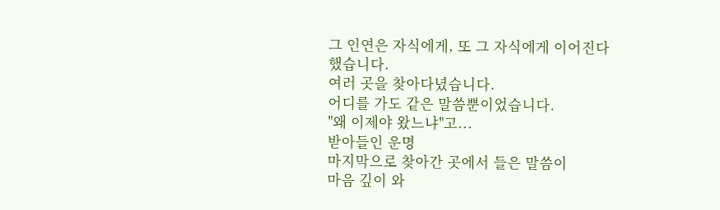그 인연은 자식에게, 또 그 자식에게 이어진다 했습니다.
여러 곳을 찾아다녔습니다.
어디를 가도 같은 말씀뿐이었습니다.
"왜 이제야 왔느냐"고...
받아들인 운명
마지막으로 찾아간 곳에서 들은 말씀이
마음 깊이 와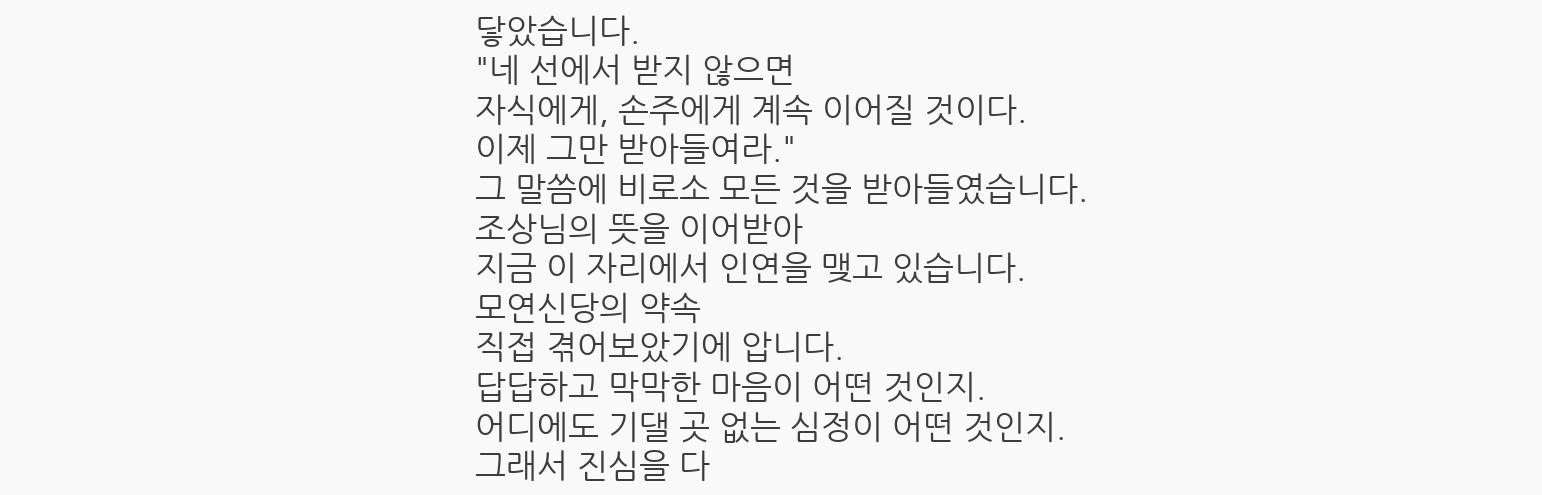닿았습니다.
"네 선에서 받지 않으면
자식에게, 손주에게 계속 이어질 것이다.
이제 그만 받아들여라."
그 말씀에 비로소 모든 것을 받아들였습니다.
조상님의 뜻을 이어받아
지금 이 자리에서 인연을 맺고 있습니다.
모연신당의 약속
직접 겪어보았기에 압니다.
답답하고 막막한 마음이 어떤 것인지.
어디에도 기댈 곳 없는 심정이 어떤 것인지.
그래서 진심을 다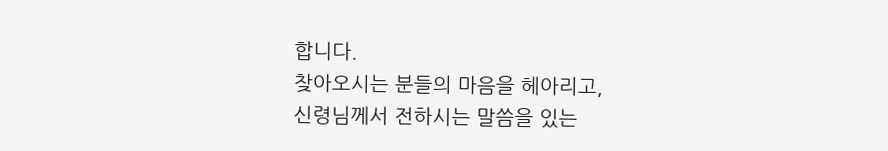합니다.
찾아오시는 분들의 마음을 헤아리고,
신령님께서 전하시는 말씀을 있는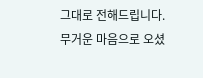그대로 전해드립니다.
무거운 마음으로 오셨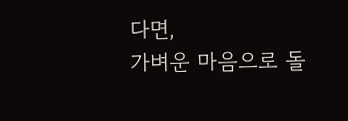다면,
가벼운 마음으로 돌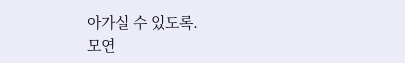아가실 수 있도록.
모연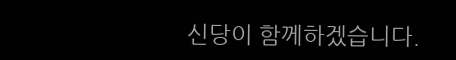신당이 함께하겠습니다.